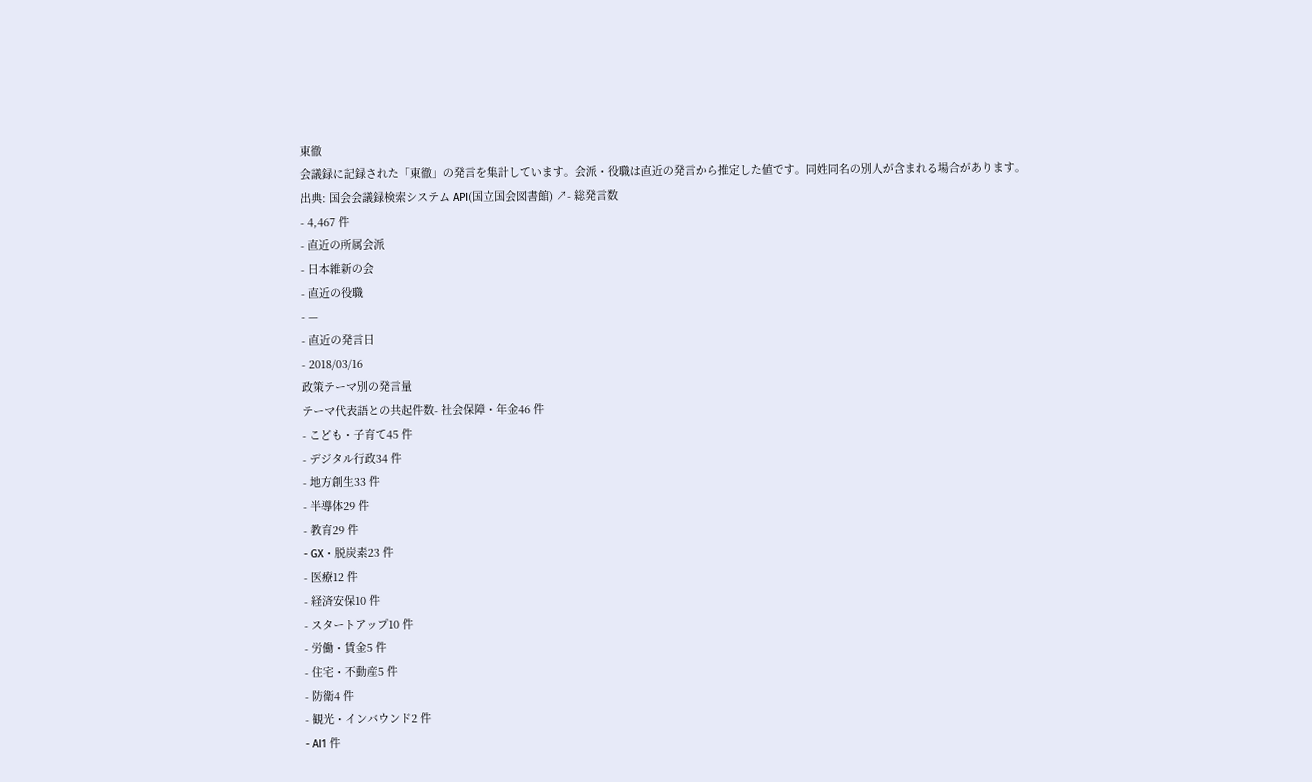東徹
会議録に記録された「東徹」の発言を集計しています。会派・役職は直近の発言から推定した値です。同姓同名の別人が含まれる場合があります。
出典: 国会会議録検索システム API(国立国会図書館) ↗- 総発言数
- 4,467 件
- 直近の所属会派
- 日本維新の会
- 直近の役職
- —
- 直近の発言日
- 2018/03/16
政策テーマ別の発言量
テーマ代表語との共起件数- 社会保障・年金46 件
- こども・子育て45 件
- デジタル行政34 件
- 地方創生33 件
- 半導体29 件
- 教育29 件
- GX・脱炭素23 件
- 医療12 件
- 経済安保10 件
- スタートアップ10 件
- 労働・賃金5 件
- 住宅・不動産5 件
- 防衛4 件
- 観光・インバウンド2 件
- AI1 件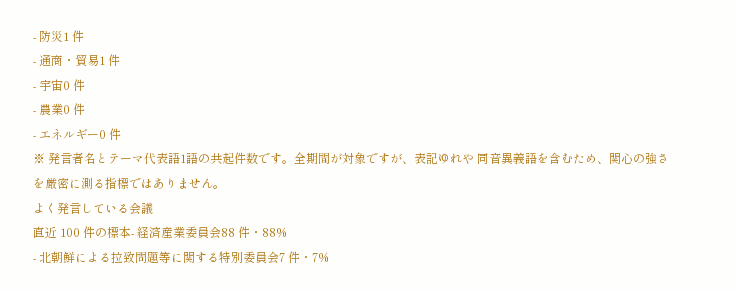- 防災1 件
- 通商・貿易1 件
- 宇宙0 件
- 農業0 件
- エネルギー0 件
※ 発言者名とテーマ代表語1語の共起件数です。全期間が対象ですが、表記ゆれや 同音異義語を含むため、関心の強さを厳密に測る指標ではありません。
よく発言している会議
直近 100 件の標本- 経済産業委員会88 件・88%
- 北朝鮮による拉致問題等に関する特別委員会7 件・7%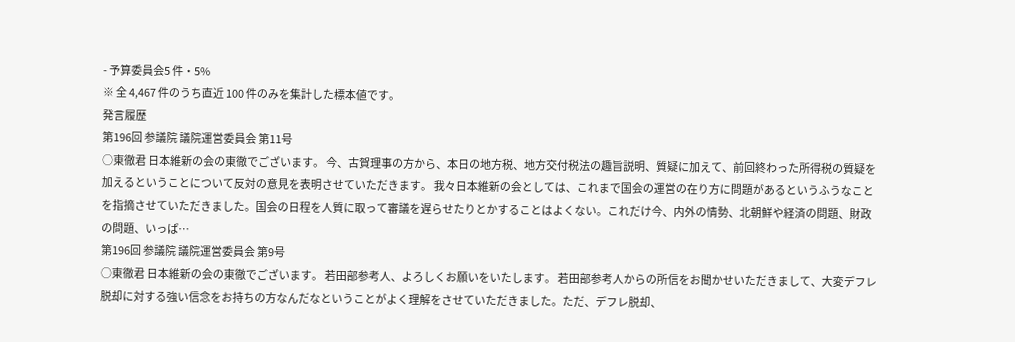- 予算委員会5 件・5%
※ 全 4,467 件のうち直近 100 件のみを集計した標本値です。
発言履歴
第196回 参議院 議院運営委員会 第11号
○東徹君 日本維新の会の東徹でございます。 今、古賀理事の方から、本日の地方税、地方交付税法の趣旨説明、質疑に加えて、前回終わった所得税の質疑を加えるということについて反対の意見を表明させていただきます。 我々日本維新の会としては、これまで国会の運営の在り方に問題があるというふうなことを指摘させていただきました。国会の日程を人質に取って審議を遅らせたりとかすることはよくない。これだけ今、内外の情勢、北朝鮮や経済の問題、財政の問題、いっぱ…
第196回 参議院 議院運営委員会 第9号
○東徹君 日本維新の会の東徹でございます。 若田部参考人、よろしくお願いをいたします。 若田部参考人からの所信をお聞かせいただきまして、大変デフレ脱却に対する強い信念をお持ちの方なんだなということがよく理解をさせていただきました。ただ、デフレ脱却、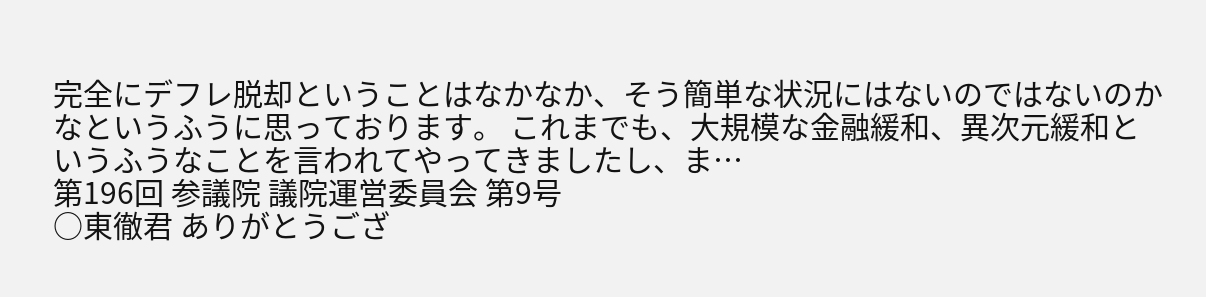完全にデフレ脱却ということはなかなか、そう簡単な状況にはないのではないのかなというふうに思っております。 これまでも、大規模な金融緩和、異次元緩和というふうなことを言われてやってきましたし、ま…
第196回 参議院 議院運営委員会 第9号
○東徹君 ありがとうござ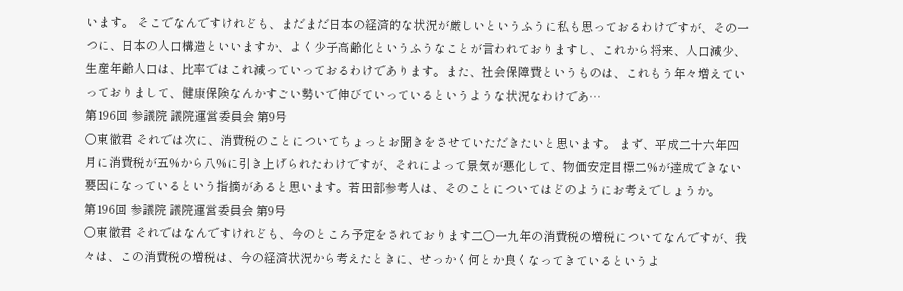います。 そこでなんですけれども、まだまだ日本の経済的な状況が厳しいというふうに私も思っておるわけですが、その一つに、日本の人口構造といいますか、よく少子高齢化というふうなことが言われておりますし、これから将来、人口減少、生産年齢人口は、比率ではこれ減っていっておるわけであります。また、社会保障費というものは、これもう年々増えていっておりまして、健康保険なんかすごい勢いで伸びていっているというような状況なわけであ…
第196回 参議院 議院運営委員会 第9号
○東徹君 それでは次に、消費税のことについてちょっとお聞きをさせていただきたいと思います。 まず、平成二十六年四月に消費税が五%から八%に引き上げられたわけですが、それによって景気が悪化して、物価安定目標二%が達成できない要因になっているという指摘があると思います。若田部参考人は、そのことについてはどのようにお考えでしょうか。
第196回 参議院 議院運営委員会 第9号
○東徹君 それではなんですけれども、今のところ予定をされております二〇一九年の消費税の増税についてなんですが、我々は、この消費税の増税は、今の経済状況から考えたときに、せっかく何とか良くなってきているというよ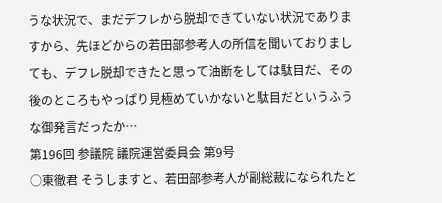うな状況で、まだデフレから脱却できていない状況でありますから、先ほどからの若田部参考人の所信を聞いておりましても、デフレ脱却できたと思って油断をしては駄目だ、その後のところもやっぱり見極めていかないと駄目だというふうな御発言だったか…
第196回 参議院 議院運営委員会 第9号
○東徹君 そうしますと、若田部参考人が副総裁になられたと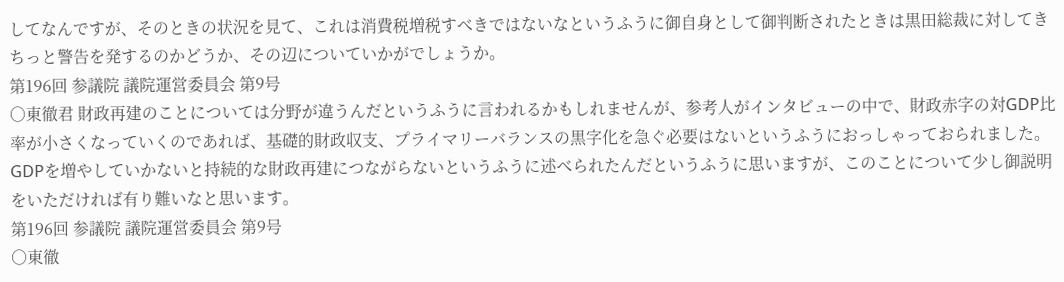してなんですが、そのときの状況を見て、これは消費税増税すべきではないなというふうに御自身として御判断されたときは黒田総裁に対してきちっと警告を発するのかどうか、その辺についていかがでしょうか。
第196回 参議院 議院運営委員会 第9号
○東徹君 財政再建のことについては分野が違うんだというふうに言われるかもしれませんが、参考人がインタビューの中で、財政赤字の対GDP比率が小さくなっていくのであれば、基礎的財政収支、プライマリーバランスの黒字化を急ぐ必要はないというふうにおっしゃっておられました。 GDPを増やしていかないと持続的な財政再建につながらないというふうに述べられたんだというふうに思いますが、このことについて少し御説明をいただければ有り難いなと思います。
第196回 参議院 議院運営委員会 第9号
○東徹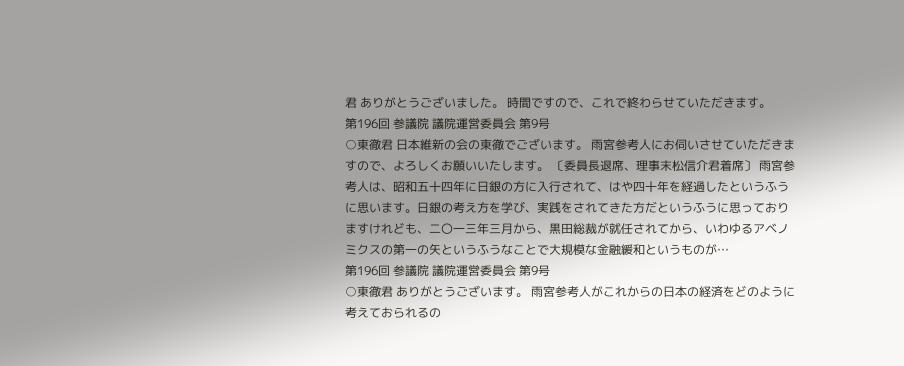君 ありがとうございました。 時間ですので、これで終わらせていただきます。
第196回 参議院 議院運営委員会 第9号
○東徹君 日本維新の会の東徹でございます。 雨宮参考人にお伺いさせていただきますので、よろしくお願いいたします。 〔委員長退席、理事末松信介君着席〕 雨宮参考人は、昭和五十四年に日銀の方に入行されて、はや四十年を経過したというふうに思います。日銀の考え方を学び、実践をされてきた方だというふうに思っておりますけれども、二〇一三年三月から、黒田総裁が就任されてから、いわゆるアベノミクスの第一の矢というふうなことで大規模な金融緩和というものが…
第196回 参議院 議院運営委員会 第9号
○東徹君 ありがとうございます。 雨宮参考人がこれからの日本の経済をどのように考えておられるの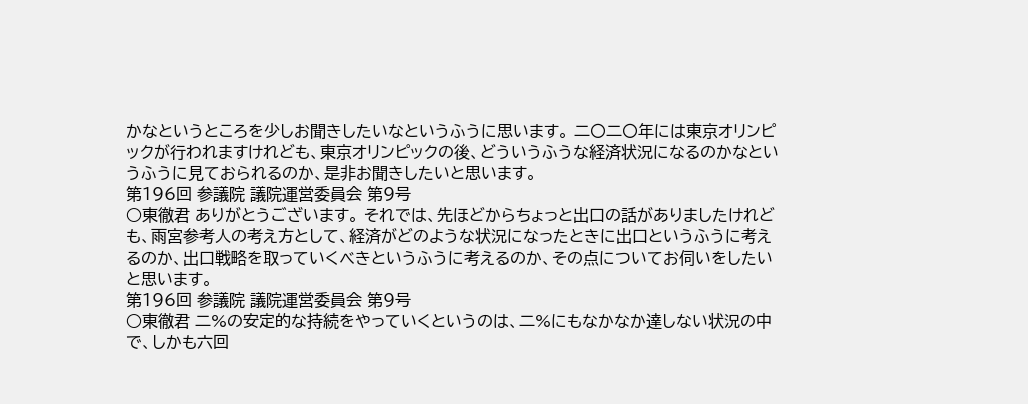かなというところを少しお聞きしたいなというふうに思います。 二〇二〇年には東京オリンピックが行われますけれども、東京オリンピックの後、どういうふうな経済状況になるのかなというふうに見ておられるのか、是非お聞きしたいと思います。
第196回 参議院 議院運営委員会 第9号
○東徹君 ありがとうございます。 それでは、先ほどからちょっと出口の話がありましたけれども、雨宮参考人の考え方として、経済がどのような状況になったときに出口というふうに考えるのか、出口戦略を取っていくべきというふうに考えるのか、その点についてお伺いをしたいと思います。
第196回 参議院 議院運営委員会 第9号
○東徹君 二%の安定的な持続をやっていくというのは、二%にもなかなか達しない状況の中で、しかも六回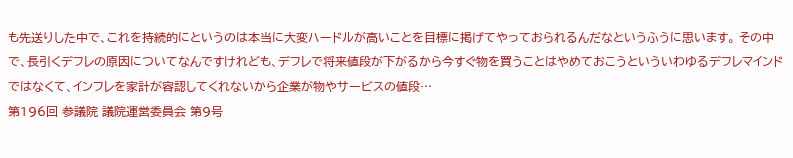も先送りした中で、これを持続的にというのは本当に大変ハードルが高いことを目標に掲げてやっておられるんだなというふうに思います。 その中で、長引くデフレの原因についてなんですけれども、デフレで将来値段が下がるから今すぐ物を買うことはやめておこうといういわゆるデフレマインドではなくて、インフレを家計が容認してくれないから企業が物やサービスの値段…
第196回 参議院 議院運営委員会 第9号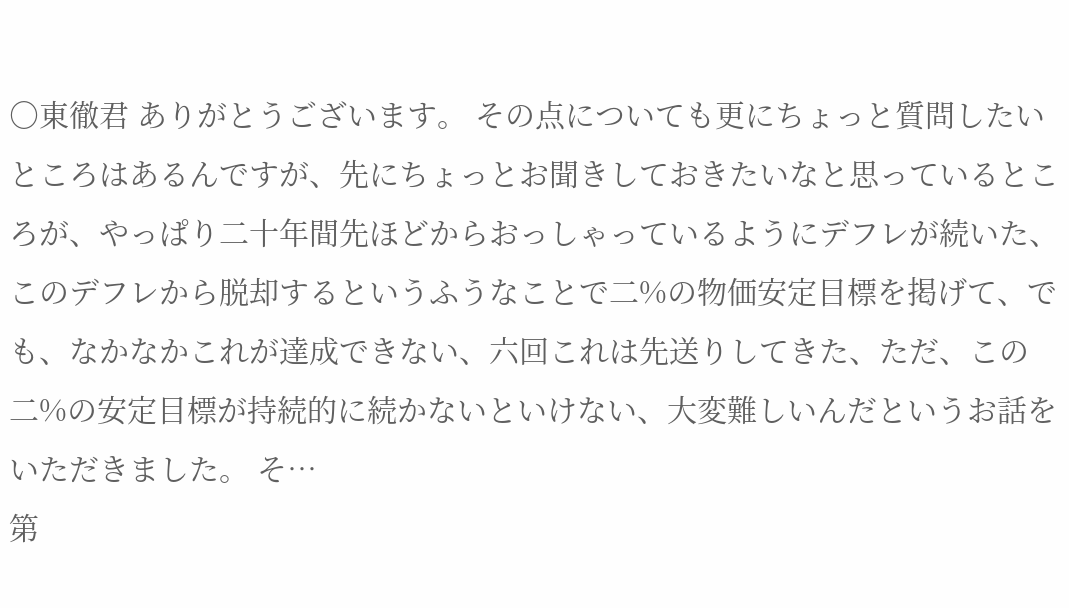○東徹君 ありがとうございます。 その点についても更にちょっと質問したいところはあるんですが、先にちょっとお聞きしておきたいなと思っているところが、やっぱり二十年間先ほどからおっしゃっているようにデフレが続いた、このデフレから脱却するというふうなことで二%の物価安定目標を掲げて、でも、なかなかこれが達成できない、六回これは先送りしてきた、ただ、この二%の安定目標が持続的に続かないといけない、大変難しいんだというお話をいただきました。 そ…
第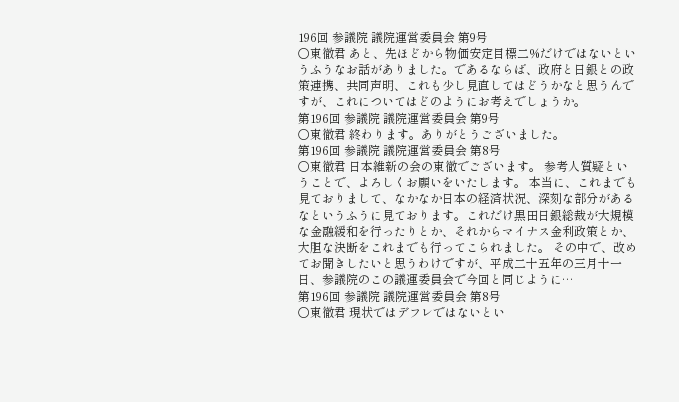196回 参議院 議院運営委員会 第9号
○東徹君 あと、先ほどから物価安定目標二%だけではないというふうなお話がありました。であるならば、政府と日銀との政策連携、共同声明、これも少し見直してはどうかなと思うんですが、これについてはどのようにお考えでしょうか。
第196回 参議院 議院運営委員会 第9号
○東徹君 終わります。ありがとうございました。
第196回 参議院 議院運営委員会 第8号
○東徹君 日本維新の会の東徹でございます。 参考人質疑ということで、よろしくお願いをいたします。 本当に、これまでも見ておりまして、なかなか日本の経済状況、深刻な部分があるなというふうに見ております。これだけ黒田日銀総裁が大規模な金融緩和を行ったりとか、それからマイナス金利政策とか、大胆な決断をこれまでも行ってこられました。 その中で、改めてお聞きしたいと思うわけですが、平成二十五年の三月十一日、参議院のこの議運委員会で今回と同じように…
第196回 参議院 議院運営委員会 第8号
○東徹君 現状ではデフレではないとい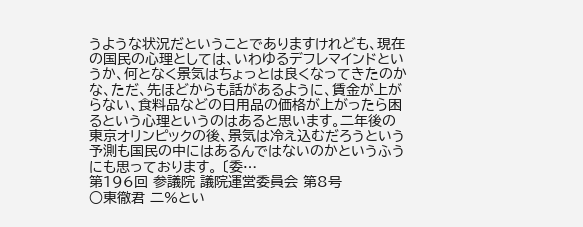うような状況だということでありますけれども、現在の国民の心理としては、いわゆるデフレマインドというか、何となく景気はちょっとは良くなってきたのかな、ただ、先ほどからも話があるように、賃金が上がらない、食料品などの日用品の価格が上がったら困るという心理というのはあると思います。二年後の東京オリンピックの後、景気は冷え込むだろうという予測も国民の中にはあるんではないのかというふうにも思っております。 〔委…
第196回 参議院 議院運営委員会 第8号
○東徹君 二%とい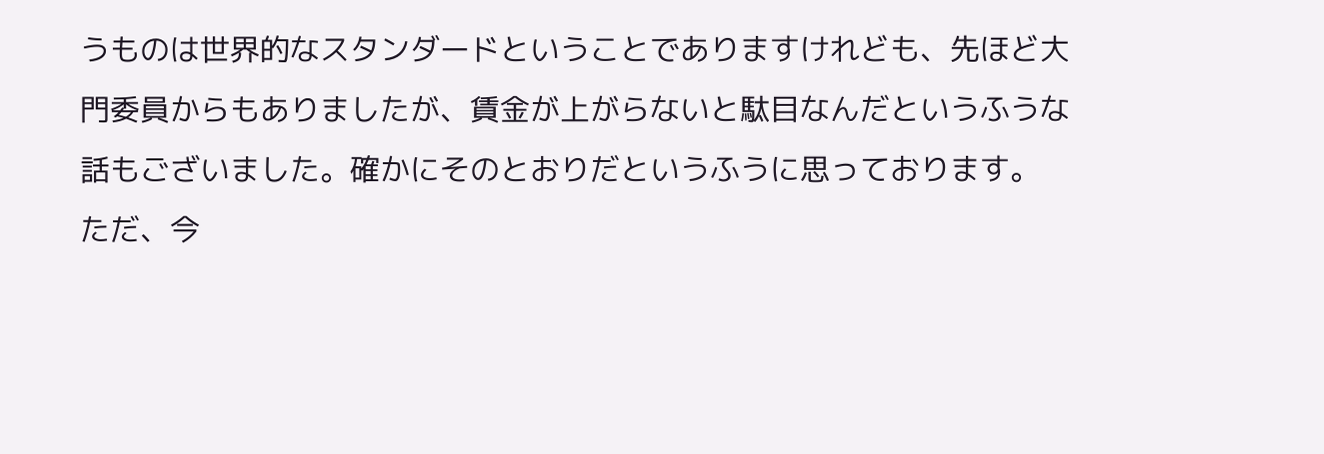うものは世界的なスタンダードということでありますけれども、先ほど大門委員からもありましたが、賃金が上がらないと駄目なんだというふうな話もございました。確かにそのとおりだというふうに思っております。 ただ、今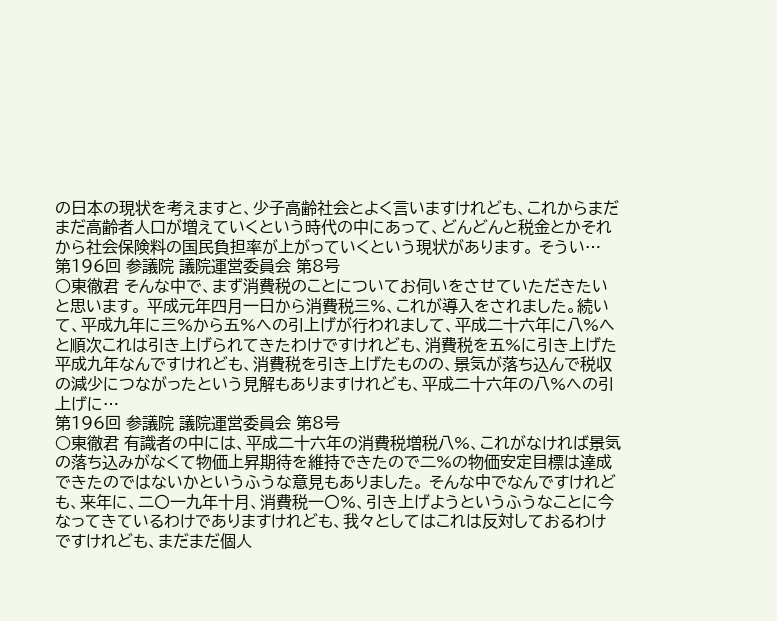の日本の現状を考えますと、少子高齢社会とよく言いますけれども、これからまだまだ高齢者人口が増えていくという時代の中にあって、どんどんと税金とかそれから社会保険料の国民負担率が上がっていくという現状があります。 そうい…
第196回 参議院 議院運営委員会 第8号
○東徹君 そんな中で、まず消費税のことについてお伺いをさせていただきたいと思います。 平成元年四月一日から消費税三%、これが導入をされました。続いて、平成九年に三%から五%への引上げが行われまして、平成二十六年に八%へと順次これは引き上げられてきたわけですけれども、消費税を五%に引き上げた平成九年なんですけれども、消費税を引き上げたものの、景気が落ち込んで税収の減少につながったという見解もありますけれども、平成二十六年の八%への引上げに…
第196回 参議院 議院運営委員会 第8号
○東徹君 有識者の中には、平成二十六年の消費税増税八%、これがなければ景気の落ち込みがなくて物価上昇期待を維持できたので二%の物価安定目標は達成できたのではないかというふうな意見もありました。 そんな中でなんですけれども、来年に、二〇一九年十月、消費税一〇%、引き上げようというふうなことに今なってきているわけでありますけれども、我々としてはこれは反対しておるわけですけれども、まだまだ個人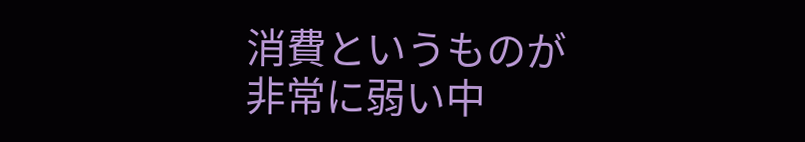消費というものが非常に弱い中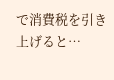で消費税を引き上げると…